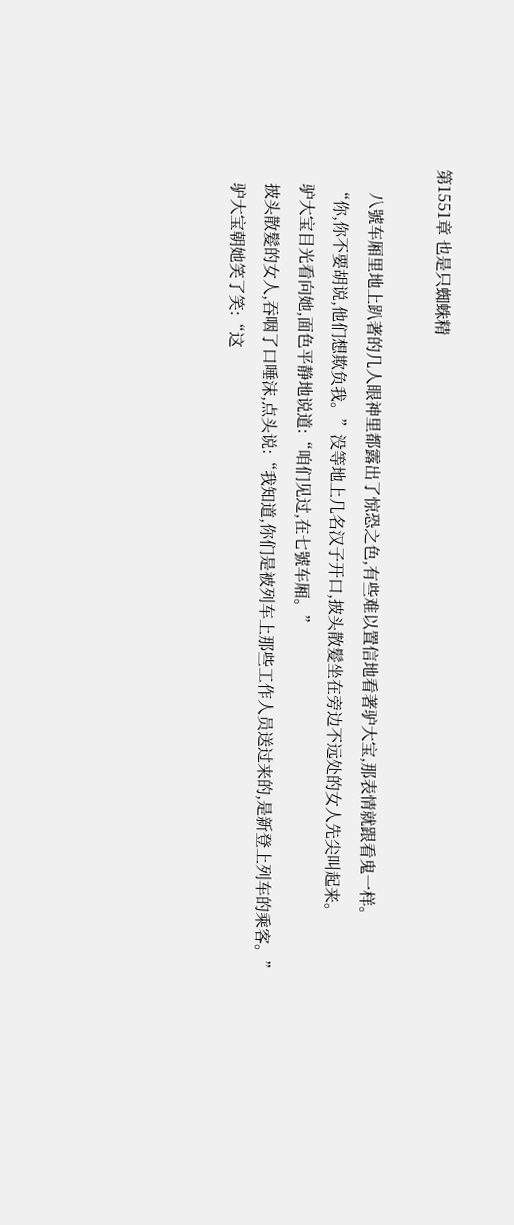第1551章 也是只蜘蛛精

      八號车厢里地上趴著的几人眼神里都露出了惊恐之色,有些难以置信地看著驴大宝,那表情就跟看鬼一样。
    “你,你不要胡说,他们想欺负我。”没等地上几名汉子开口,披头散髮坐在旁边不远处的女人先尖叫起来。
    驴大宝目光看向她,面色平静地说道:“咱们见过,在七號车厢。”
    披头散髮的女人,吞咽了口唾沫,点头说:“我知道,你们是被列车上那些工作人员送过来的,是新登上列车的乘客。”
    驴大宝朝她笑了笑:“这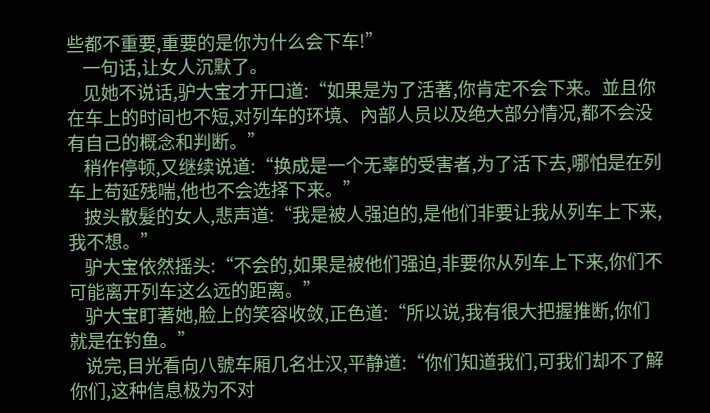些都不重要,重要的是你为什么会下车!”
    一句话,让女人沉默了。
    见她不说话,驴大宝才开口道:“如果是为了活著,你肯定不会下来。並且你在车上的时间也不短,对列车的环境、內部人员以及绝大部分情况,都不会没有自己的概念和判断。”
    稍作停顿,又继续说道:“换成是一个无辜的受害者,为了活下去,哪怕是在列车上苟延残喘,他也不会选择下来。”
    披头散髮的女人,悲声道:“我是被人强迫的,是他们非要让我从列车上下来,我不想。”
    驴大宝依然摇头:“不会的,如果是被他们强迫,非要你从列车上下来,你们不可能离开列车这么远的距离。”
    驴大宝盯著她,脸上的笑容收敛,正色道:“所以说,我有很大把握推断,你们就是在钓鱼。”
    说完,目光看向八號车厢几名壮汉,平静道:“你们知道我们,可我们却不了解你们,这种信息极为不对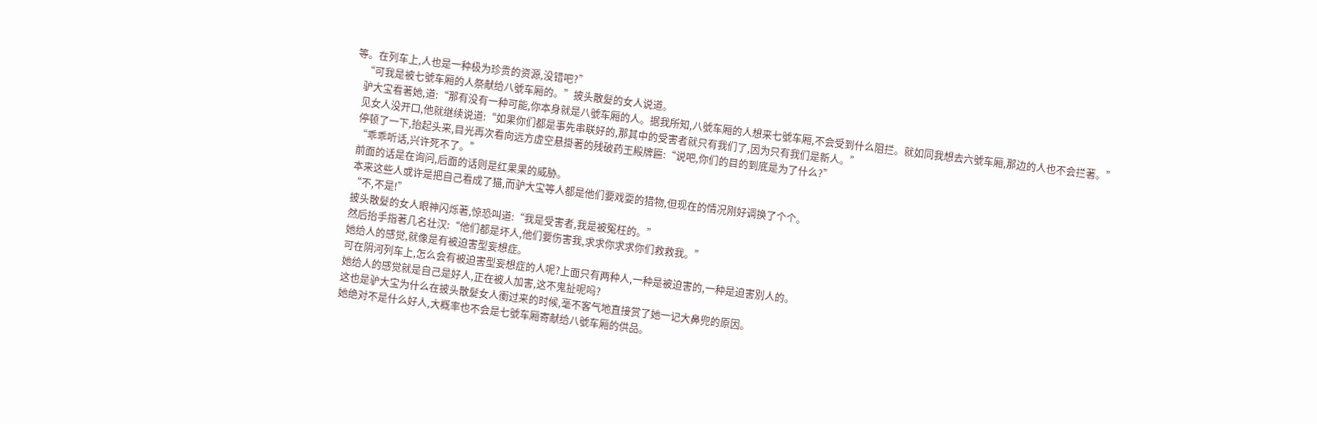等。在列车上,人也是一种极为珍贵的资源,没错吧?”
    “可我是被七號车厢的人祭献给八號车厢的。”披头散髮的女人说道。
    驴大宝看著她,道:“那有没有一种可能,你本身就是八號车厢的人。据我所知,八號车厢的人想来七號车厢,不会受到什么阻拦。就如同我想去六號车厢,那边的人也不会拦著。”
    见女人没开口,他就继续说道:“如果你们都是事先串联好的,那其中的受害者就只有我们了,因为只有我们是新人。”
    停顿了一下,抬起头来,目光再次看向远方虚空悬掛著的残破药王殿牌匾:“说吧,你们的目的到底是为了什么?”
    “乖乖听话,兴许死不了。”
    前面的话是在询问,后面的话则是红果果的威胁。
    本来这些人或许是把自己看成了猫,而驴大宝等人都是他们要戏耍的猎物,但现在的情况刚好调换了个个。
    “不,不是!”
    披头散髮的女人眼神闪烁著,惊恐叫道:“我是受害者,我是被冤枉的。”
    然后抬手指著几名壮汉:“他们都是坏人,他们要伤害我,求求你求求你们救救我。”
    她给人的感觉,就像是有被迫害型妄想症。
    可在阴河列车上,怎么会有被迫害型妄想症的人呢?上面只有两种人,一种是被迫害的,一种是迫害別人的。
    她给人的感觉就是自己是好人,正在被人加害,这不鬼扯呢吗?
    这也是驴大宝为什么在披头散髮女人衝过来的时候,毫不客气地直接赏了她一记大鼻兜的原因。
    她绝对不是什么好人,大概率也不会是七號车厢寄献给八號车厢的供品。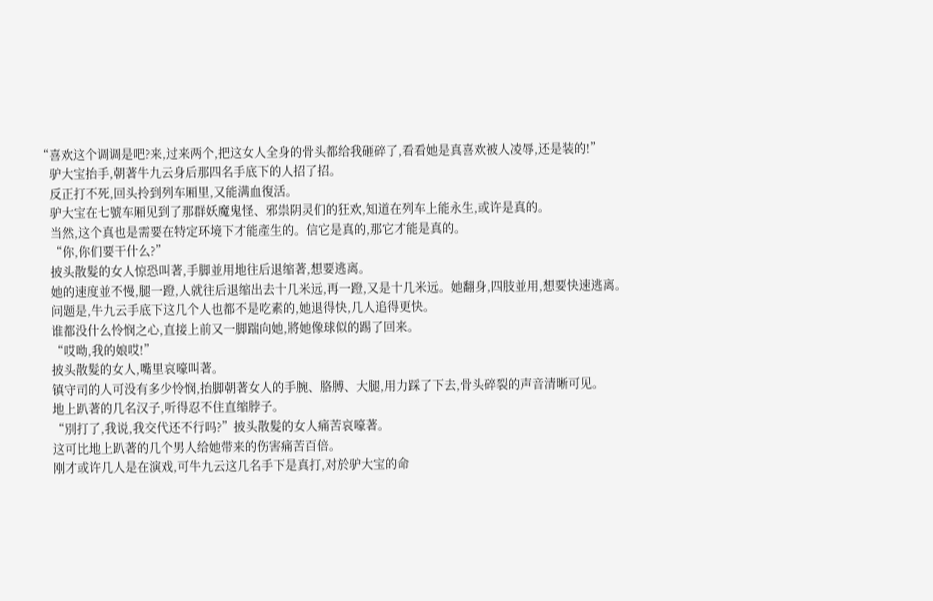“喜欢这个调调是吧?来,过来两个,把这女人全身的骨头都给我砸碎了,看看她是真喜欢被人凌辱,还是装的!”
    驴大宝抬手,朝著牛九云身后那四名手底下的人招了招。
    反正打不死,回头拎到列车厢里,又能满血復活。
    驴大宝在七號车厢见到了那群妖魔鬼怪、邪祟阴灵们的狂欢,知道在列车上能永生,或许是真的。
    当然,这个真也是需要在特定环境下才能產生的。信它是真的,那它才能是真的。
    “你,你们要干什么?”
    披头散髮的女人惊恐叫著,手脚並用地往后退缩著,想要逃离。
    她的速度並不慢,腿一蹬,人就往后退缩出去十几米远,再一蹬,又是十几米远。她翻身,四肢並用,想要快速逃离。
    问题是,牛九云手底下这几个人也都不是吃素的,她退得快,几人追得更快。
    谁都没什么怜悯之心,直接上前又一脚踹向她,將她像球似的踢了回来。
    “哎呦,我的娘哎!”
    披头散髮的女人,嘴里哀嚎叫著。
    镇守司的人可没有多少怜悯,抬脚朝著女人的手腕、胳膊、大腿,用力踩了下去,骨头碎裂的声音清晰可见。
    地上趴著的几名汉子,听得忍不住直缩脖子。
    “別打了,我说,我交代还不行吗?”披头散髮的女人痛苦哀嚎著。
    这可比地上趴著的几个男人给她带来的伤害痛苦百倍。
    刚才或许几人是在演戏,可牛九云这几名手下是真打,对於驴大宝的命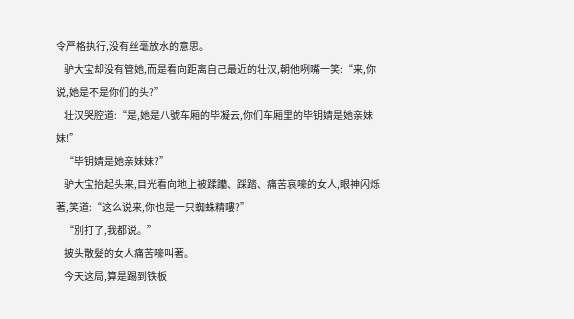令严格执行,没有丝毫放水的意思。
    驴大宝却没有管她,而是看向距离自己最近的壮汉,朝他咧嘴一笑:“来,你说,她是不是你们的头?”
    壮汉哭腔道:“是,她是八號车厢的毕凝云,你们车厢里的毕钥婧是她亲妹妹!”
    “毕钥婧是她亲妹妹?”
    驴大宝抬起头来,目光看向地上被蹂躪、踩踏、痛苦哀嚎的女人,眼神闪烁著,笑道:“这么说来,你也是一只蜘蛛精嘍?”
    “別打了,我都说。”
    披头散髮的女人痛苦嚎叫著。
    今天这局,算是踢到铁板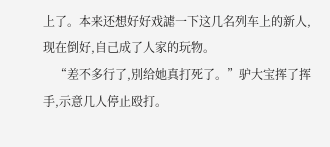上了。本来还想好好戏謔一下这几名列车上的新人,现在倒好,自己成了人家的玩物。
    “差不多行了,別给她真打死了。”驴大宝挥了挥手,示意几人停止殴打。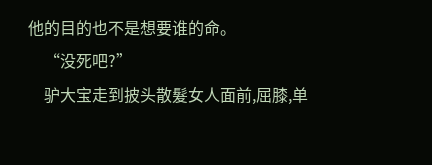他的目的也不是想要谁的命。
    “没死吧?”
    驴大宝走到披头散髮女人面前,屈膝,单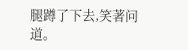腿蹲了下去,笑著问道。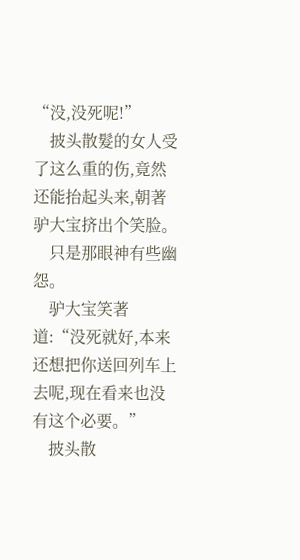“没,没死呢!”
    披头散髮的女人受了这么重的伤,竟然还能抬起头来,朝著驴大宝挤出个笑脸。
    只是那眼神有些幽怨。
    驴大宝笑著道:“没死就好,本来还想把你送回列车上去呢,现在看来也没有这个必要。”
    披头散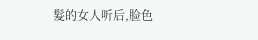髮的女人听后,脸色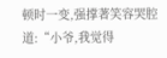顿时一变,强撑著笑容哭腔道:“小爷,我觉得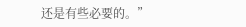还是有些必要的。”